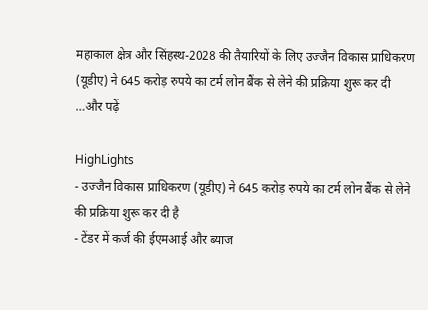महाकाल क्षेत्र और सिंहस्थ-2028 की तैयारियों के लिए उज्जैन विकास प्राधिकरण (यूडीए) ने 645 करोड़ रुपये का टर्म लोन बैंक से लेने की प्रक्रिया शुरू कर दी …और पढ़ें

HighLights
- उज्जैन विकास प्राधिकरण (यूडीए) ने 645 करोड़ रुपये का टर्म लोन बैंक से लेने की प्रक्रिया शुरू कर दी है
- टेंडर में कर्ज की ईएमआई और ब्याज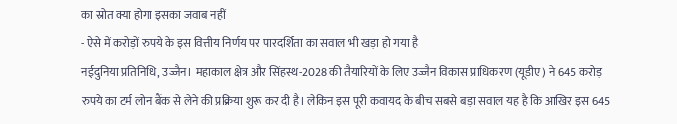का स्रोत क्या होगा इसका जवाब नहीं
- ऐसे में करोड़ों रुपये के इस वित्तीय निर्णय पर पारदर्शिता का सवाल भी खड़ा हो गया है
नईदुनिया प्रतिनिधि, उज्जैन। महाकाल क्षेत्र और सिंहस्थ-2028 की तैयारियों के लिए उज्जैन विकास प्राधिकरण (यूडीए) ने 645 करोड़ रुपये का टर्म लोन बैंक से लेने की प्रक्रिया शुरू कर दी है। लेकिन इस पूरी कवायद के बीच सबसे बड़ा सवाल यह है कि आखिर इस 645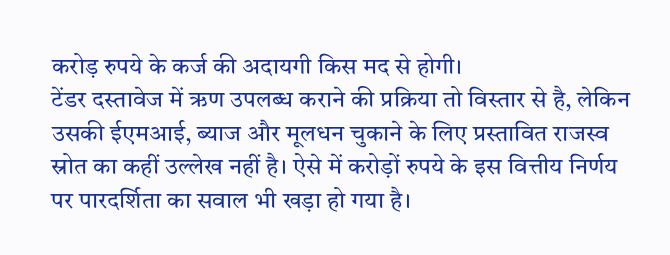करोड़ रुपये के कर्ज की अदायगी किस मद से होगी।
टेंडर दस्तावेज में ऋण उपलब्ध कराने की प्रक्रिया तो विस्तार से है, लेकिन उसकी ईएमआई, ब्याज और मूलधन चुकाने के लिए प्रस्तावित राजस्व स्रोत का कहीं उल्लेख नहीं है। ऐसे में करोड़ों रुपये के इस वित्तीय निर्णय पर पारदर्शिता का सवाल भी खड़ा हो गया है।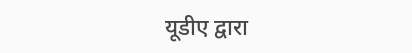यूडीए द्वारा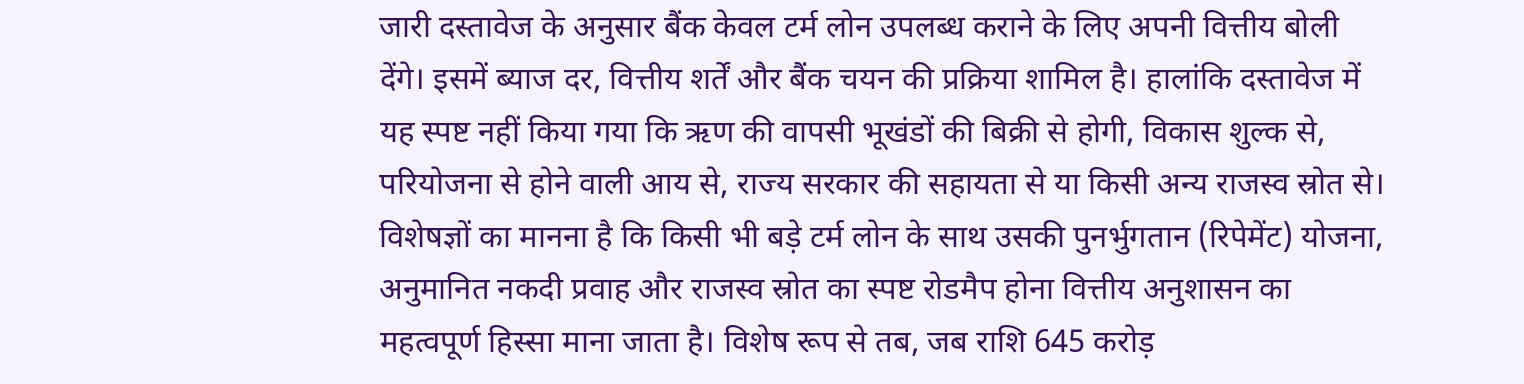जारी दस्तावेज के अनुसार बैंक केवल टर्म लोन उपलब्ध कराने के लिए अपनी वित्तीय बोली देंगे। इसमें ब्याज दर, वित्तीय शर्तें और बैंक चयन की प्रक्रिया शामिल है। हालांकि दस्तावेज में यह स्पष्ट नहीं किया गया कि ऋण की वापसी भूखंडों की बिक्री से होगी, विकास शुल्क से, परियोजना से होने वाली आय से, राज्य सरकार की सहायता से या किसी अन्य राजस्व स्रोत से।
विशेषज्ञों का मानना है कि किसी भी बड़े टर्म लोन के साथ उसकी पुनर्भुगतान (रिपेमेंट) योजना, अनुमानित नकदी प्रवाह और राजस्व स्रोत का स्पष्ट रोडमैप होना वित्तीय अनुशासन का महत्वपूर्ण हिस्सा माना जाता है। विशेष रूप से तब, जब राशि 645 करोड़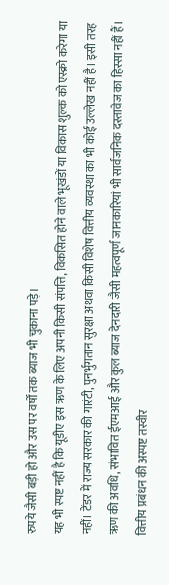रुपये जैसी बड़ी हो और उस पर वर्षों तक ब्याज भी चुकाना पड़े।
यह भी स्पष्ट नहीं है कि यूडीए इस ऋण के लिए अपनी किसी संपत्ति, विकसित होने वाले भूखंडों या विकास शुल्क को एस्क्रो करेगा या नहीं। टेंडर में राज्य सरकार की गारंटी, पुनर्भुगतान सुरक्षा अथवा किसी विशेष वित्तीय व्यवस्था का भी कोई उल्लेख नहीं है। इसी तरह ऋण की अवधि, संभावित ईएमआई और कुल ब्याज देनदारी जैसी महत्वपूर्ण जानकारियां भी सार्वजनिक दस्तावेज का हिस्सा नहीं हैं।
वित्तीय प्रबंधन की अस्पष्ट तस्वीर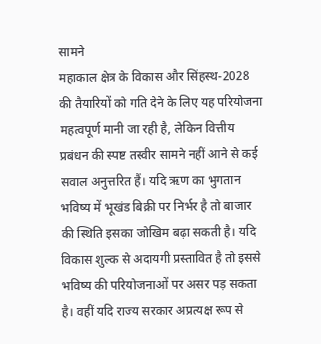सामने
महाकाल क्षेत्र के विकास और सिंहस्थ-2028 की तैयारियों को गति देने के लिए यह परियोजना महत्वपूर्ण मानी जा रही है, लेकिन वित्तीय प्रबंधन की स्पष्ट तस्वीर सामने नहीं आने से कई सवाल अनुत्तरित हैं। यदि ऋण का भुगतान भविष्य में भूखंड बिक्री पर निर्भर है तो बाजार की स्थिति इसका जोखिम बढ़ा सकती है। यदि विकास शुल्क से अदायगी प्रस्तावित है तो इससे भविष्य की परियोजनाओं पर असर पड़ सकता है। वहीं यदि राज्य सरकार अप्रत्यक्ष रूप से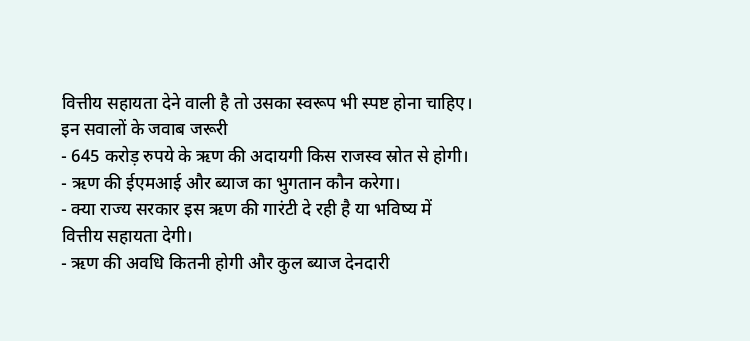वित्तीय सहायता देने वाली है तो उसका स्वरूप भी स्पष्ट होना चाहिए।
इन सवालों के जवाब जरूरी
- 645 करोड़ रुपये के ऋण की अदायगी किस राजस्व स्रोत से होगी।
- ऋण की ईएमआई और ब्याज का भुगतान कौन करेगा।
- क्या राज्य सरकार इस ऋण की गारंटी दे रही है या भविष्य में वित्तीय सहायता देगी।
- ऋण की अवधि कितनी होगी और कुल ब्याज देनदारी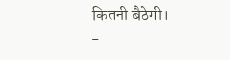कितनी बैठेगी।
-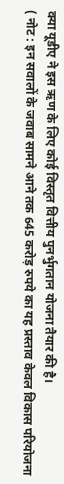क्या यूडीए ने इस ऋण के लिए कोई विस्तृत वित्तीय पुनर्भुगतान योजना तैयार की है।
( नोट : इन सवालों के जवाब सामने आने तक 645 करोड़ रुपये का यह प्रस्ताव केवल विकास परियोजना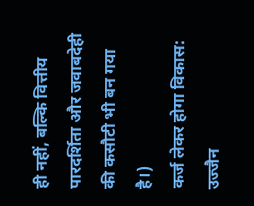ही नहीं, बल्कि वित्तीय पारदर्शिता और जवाबदेही की कसौटी भी बन गया है।)
कर्ज लेकर होगा विकास: उज्जैन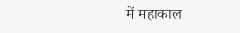में महाकाल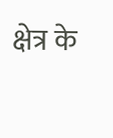क्षेत्र के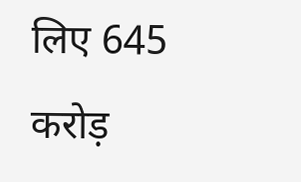लिए 645 करोड़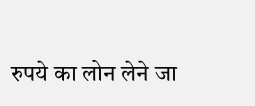रुपये का लोन लेने जा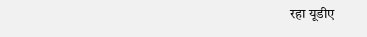रहा यूडीए